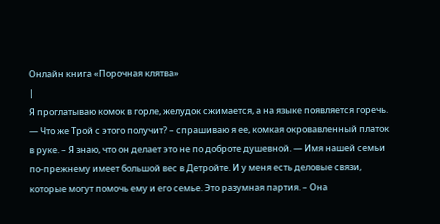Онлайн книга «Порочная клятва»
|
Я проглатываю комок в горле, желудок сжимается, а на языке появляется горечь. — Что же Трой с этого получит? – спрашиваю я ее, комкая окровавленный платок в руке. – Я знаю, что он делает это не по доброте душевной. — Имя нашей семьи по-прежнему имеет большой вес в Детройте. И у меня есть деловые связи, которые могут помочь ему и его семье. Это разумная партия. – Она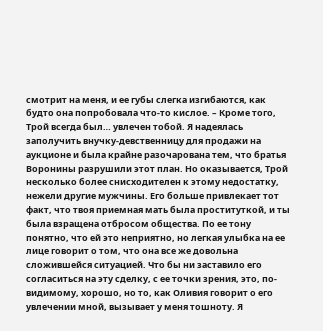смотрит на меня, и ее губы слегка изгибаются, как будто она попробовала что-то кислое. – Кроме того, Трой всегда был… увлечен тобой. Я надеялась заполучить внучку-девственницу для продажи на аукционе и была крайне разочарована тем, что братья Воронины разрушили этот план. Но оказывается, Трой несколько более снисходителен к этому недостатку, нежели другие мужчины. Его больше привлекает тот факт, что твоя приемная мать была проституткой, и ты была взращена отбросом общества. По ее тону понятно, что ей это неприятно, но легкая улыбка на ее лице говорит о том, что она все же довольна сложившейся ситуацией. Что бы ни заставило его согласиться на эту сделку, с ее точки зрения, это, по-видимому, хорошо, но то, как Оливия говорит о его увлечении мной, вызывает у меня тошноту. Я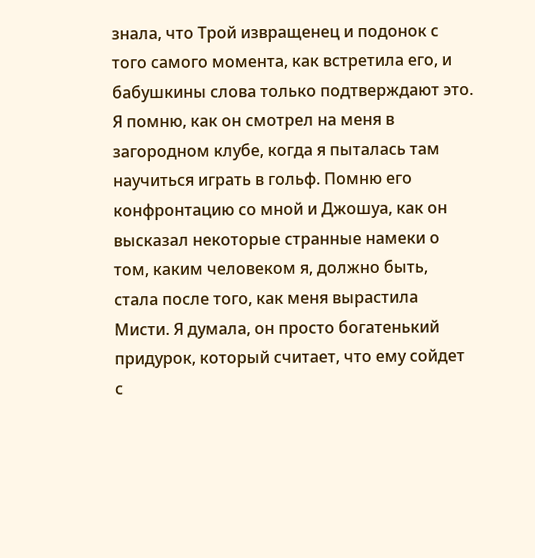знала, что Трой извращенец и подонок с того самого момента, как встретила его, и бабушкины слова только подтверждают это. Я помню, как он смотрел на меня в загородном клубе, когда я пыталась там научиться играть в гольф. Помню его конфронтацию со мной и Джошуа, как он высказал некоторые странные намеки о том, каким человеком я, должно быть, стала после того, как меня вырастила Мисти. Я думала, он просто богатенький придурок, который считает, что ему сойдет с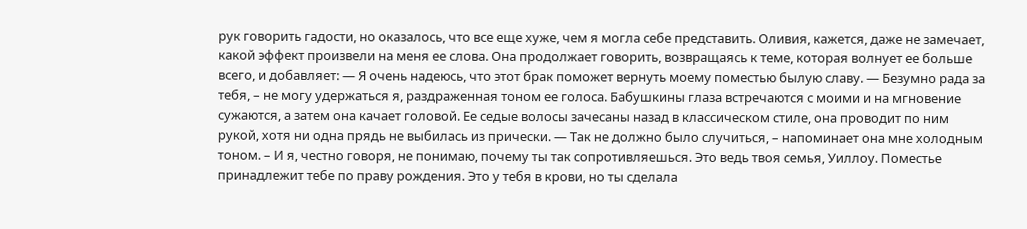рук говорить гадости, но оказалось, что все еще хуже, чем я могла себе представить. Оливия, кажется, даже не замечает, какой эффект произвели на меня ее слова. Она продолжает говорить, возвращаясь к теме, которая волнует ее больше всего, и добавляет: — Я очень надеюсь, что этот брак поможет вернуть моему поместью былую славу. — Безумно рада за тебя, – не могу удержаться я, раздраженная тоном ее голоса. Бабушкины глаза встречаются с моими и на мгновение сужаются, а затем она качает головой. Ее седые волосы зачесаны назад в классическом стиле, она проводит по ним рукой, хотя ни одна прядь не выбилась из прически. — Так не должно было случиться, – напоминает она мне холодным тоном. – И я, честно говоря, не понимаю, почему ты так сопротивляешься. Это ведь твоя семья, Уиллоу. Поместье принадлежит тебе по праву рождения. Это у тебя в крови, но ты сделала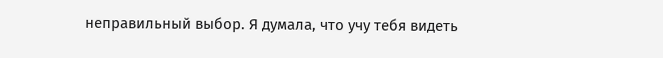неправильный выбор. Я думала, что учу тебя видеть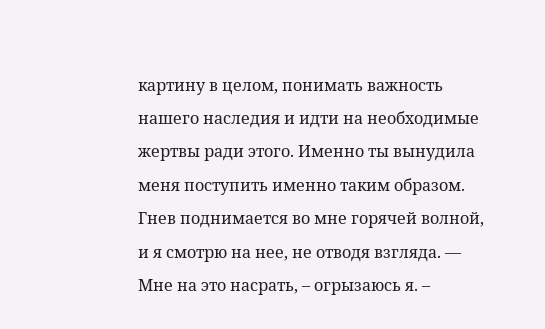картину в целом, понимать важность нашего наследия и идти на необходимые жертвы ради этого. Именно ты вынудила меня поступить именно таким образом. Гнев поднимается во мне горячей волной, и я смотрю на нее, не отводя взгляда. — Мне на это насрать, – огрызаюсь я. –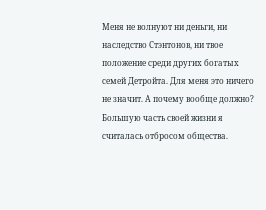Меня не волнуют ни деньги, ни наследство Стэнтонов, ни твое положение среди других богатых семей Детройта. Для меня это ничего не значит. А почему вообще должно? Большую часть своей жизни я считалась отбросом общества.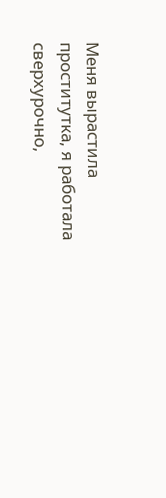Меня вырастила проститутка, я работала сверхурочно,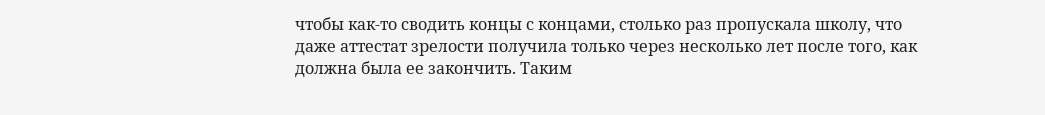чтобы как-то сводить концы с концами, столько раз пропускала школу, что даже аттестат зрелости получила только через несколько лет после того, как должна была ее закончить. Таким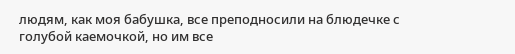людям, как моя бабушка, все преподносили на блюдечке с голубой каемочкой, но им все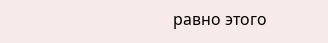равно этого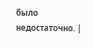было недостаточно. |